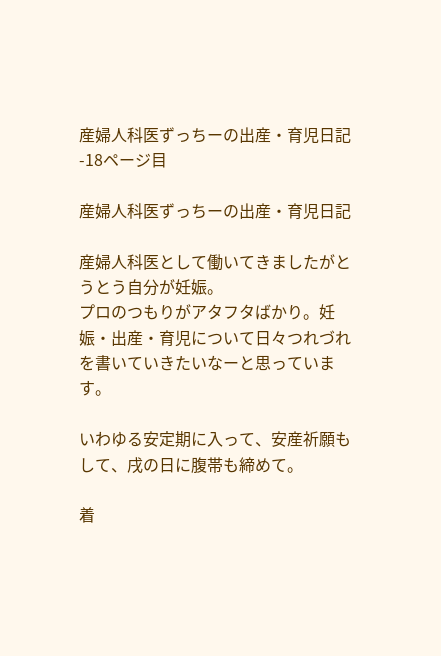産婦人科医ずっちーの出産・育児日記 -18ページ目

産婦人科医ずっちーの出産・育児日記

産婦人科医として働いてきましたがとうとう自分が妊娠。
プロのつもりがアタフタばかり。妊娠・出産・育児について日々つれづれを書いていきたいなーと思っています。

いわゆる安定期に入って、安産祈願もして、戌の日に腹帯も締めて。

着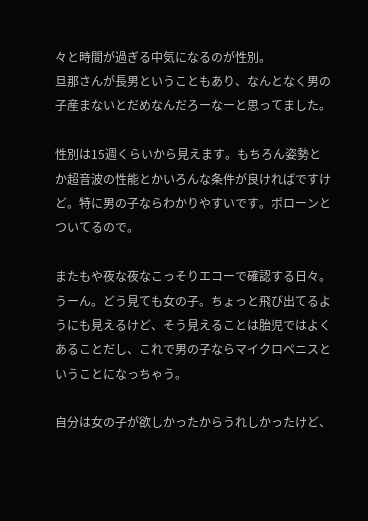々と時間が過ぎる中気になるのが性別。
旦那さんが長男ということもあり、なんとなく男の子産まないとだめなんだろーなーと思ってました。

性別は15週くらいから見えます。もちろん姿勢とか超音波の性能とかいろんな条件が良ければですけど。特に男の子ならわかりやすいです。ポローンとついてるので。

またもや夜な夜なこっそりエコーで確認する日々。
うーん。どう見ても女の子。ちょっと飛び出てるようにも見えるけど、そう見えることは胎児ではよくあることだし、これで男の子ならマイクロペニスということになっちゃう。

自分は女の子が欲しかったからうれしかったけど、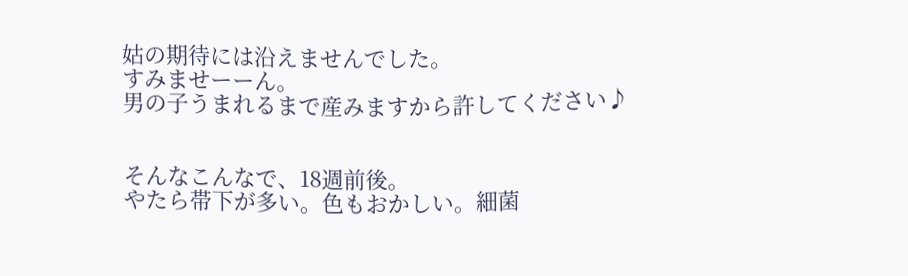姑の期待には沿えませんでした。
すみませーーん。
男の子うまれるまで産みますから許してください♪


そんなこんなで、18週前後。
やたら帯下が多い。色もおかしい。細菌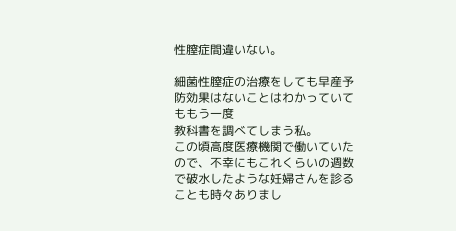性膣症間違いない。

細菌性膣症の治療をしても早産予防効果はないことはわかっていてももう一度
教科書を調べてしまう私。
この頃高度医療機関で働いていたので、不幸にもこれくらいの週数で破水したような妊婦さんを診ることも時々ありまし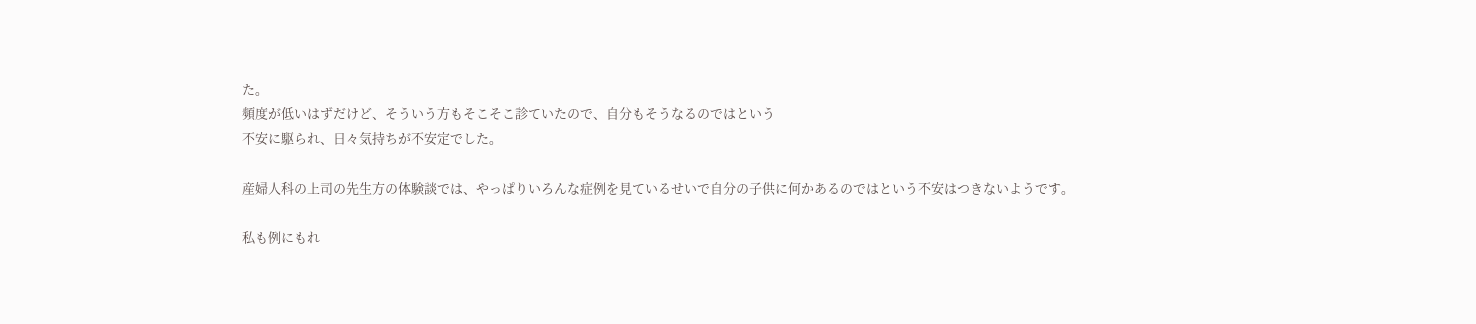た。
頻度が低いはずだけど、そういう方もそこそこ診ていたので、自分もそうなるのではという
不安に駆られ、日々気持ちが不安定でした。

産婦人科の上司の先生方の体験談では、やっぱりいろんな症例を見ているせいで自分の子供に何かあるのではという不安はつきないようです。

私も例にもれ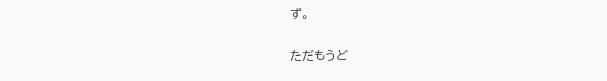ず。

ただもうど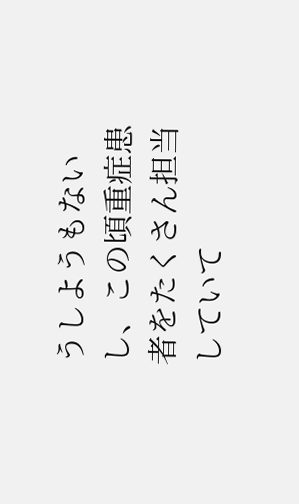うしようもないし、この頃重症患者をたくさん担当していて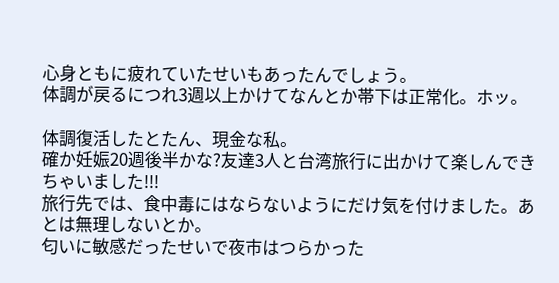心身ともに疲れていたせいもあったんでしょう。
体調が戻るにつれ3週以上かけてなんとか帯下は正常化。ホッ。

体調復活したとたん、現金な私。
確か妊娠20週後半かな?友達3人と台湾旅行に出かけて楽しんできちゃいました!!!
旅行先では、食中毒にはならないようにだけ気を付けました。あとは無理しないとか。
匂いに敏感だったせいで夜市はつらかった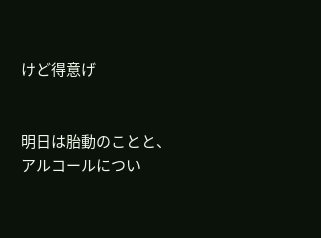けど得意げ


明日は胎動のことと、アルコールについ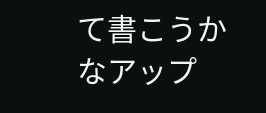て書こうかなアップ